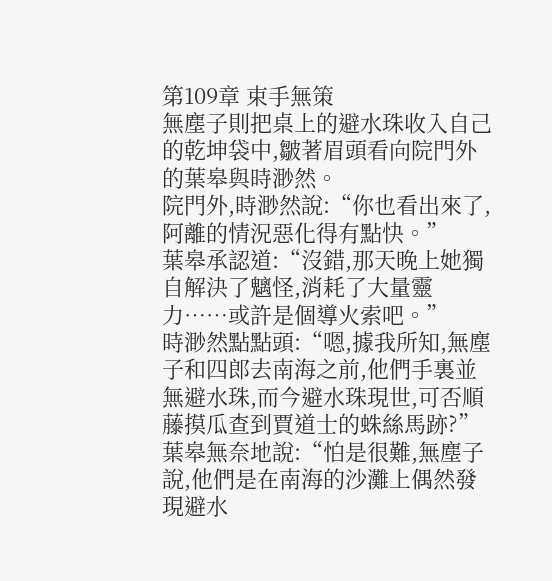第109章 束手無策
無塵子則把桌上的避水珠收入自己的乾坤袋中,皺著眉頭看向院門外的葉皋與時渺然。
院門外,時渺然說:“你也看出來了,阿離的情況惡化得有點快。”
葉皋承認道:“沒錯,那天晚上她獨自解決了魑怪,消耗了大量靈力……或許是個導火索吧。”
時渺然點點頭:“嗯,據我所知,無塵子和四郎去南海之前,他們手裏並無避水珠,而今避水珠現世,可否順藤摸瓜查到賈道士的蛛絲馬跡?”
葉皋無奈地說:“怕是很難,無塵子說,他們是在南海的沙灘上偶然發現避水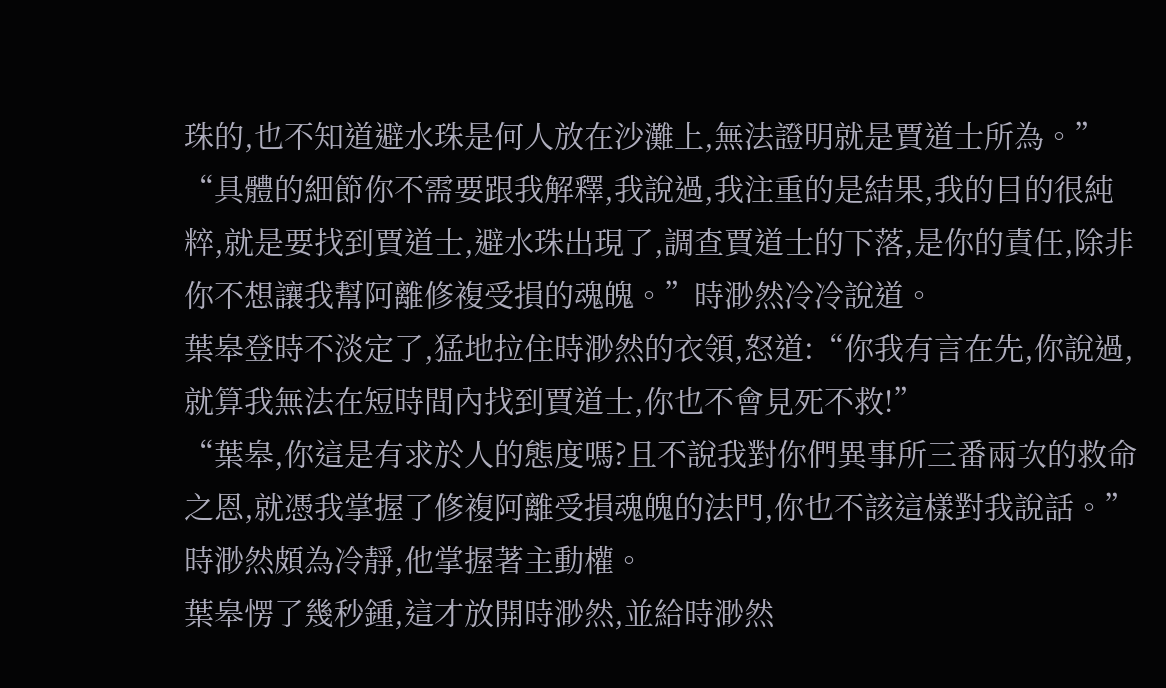珠的,也不知道避水珠是何人放在沙灘上,無法證明就是賈道士所為。”
“具體的細節你不需要跟我解釋,我說過,我注重的是結果,我的目的很純粹,就是要找到賈道士,避水珠出現了,調查賈道士的下落,是你的責任,除非你不想讓我幫阿離修複受損的魂魄。”時渺然冷冷說道。
葉皋登時不淡定了,猛地拉住時渺然的衣領,怒道:“你我有言在先,你說過,就算我無法在短時間內找到賈道士,你也不會見死不救!”
“葉皋,你這是有求於人的態度嗎?且不說我對你們異事所三番兩次的救命之恩,就憑我掌握了修複阿離受損魂魄的法門,你也不該這樣對我說話。”時渺然頗為冷靜,他掌握著主動權。
葉皋愣了幾秒鍾,這才放開時渺然,並給時渺然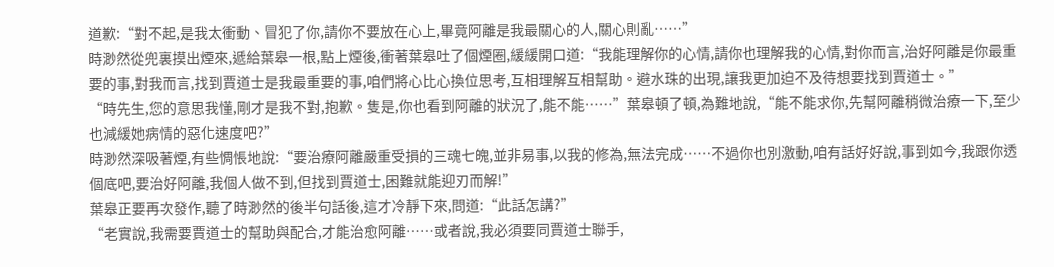道歉:“對不起,是我太衝動、冒犯了你,請你不要放在心上,畢竟阿離是我最關心的人,關心則亂……”
時渺然從兜裏摸出煙來,遞給葉皋一根,點上煙後,衝著葉皋吐了個煙圈,緩緩開口道:“我能理解你的心情,請你也理解我的心情,對你而言,治好阿離是你最重要的事,對我而言,找到賈道士是我最重要的事,咱們將心比心換位思考,互相理解互相幫助。避水珠的出現,讓我更加迫不及待想要找到賈道士。”
“時先生,您的意思我懂,剛才是我不對,抱歉。隻是,你也看到阿離的狀況了,能不能……”葉皋頓了頓,為難地說,“能不能求你,先幫阿離稍微治療一下,至少也減緩她病情的惡化速度吧?”
時渺然深吸著煙,有些惆悵地說:“要治療阿離嚴重受損的三魂七魄,並非易事,以我的修為,無法完成……不過你也別激動,咱有話好好說,事到如今,我跟你透個底吧,要治好阿離,我個人做不到,但找到賈道士,困難就能迎刃而解!”
葉皋正要再次發作,聽了時渺然的後半句話後,這才冷靜下來,問道:“此話怎講?”
“老實說,我需要賈道士的幫助與配合,才能治愈阿離……或者說,我必須要同賈道士聯手,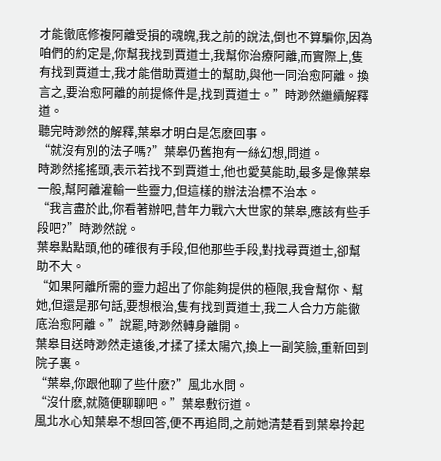才能徹底修複阿離受損的魂魄,我之前的說法,倒也不算騙你,因為咱們的約定是,你幫我找到賈道士,我幫你治療阿離,而實際上,隻有找到賈道士,我才能借助賈道士的幫助,與他一同治愈阿離。換言之,要治愈阿離的前提條件是,找到賈道士。”時渺然繼續解釋道。
聽完時渺然的解釋,葉皋才明白是怎麽回事。
“就沒有別的法子嗎?”葉皋仍舊抱有一絲幻想,問道。
時渺然搖搖頭,表示若找不到賈道士,他也愛莫能助,最多是像葉皋一般,幫阿離灌輸一些靈力,但這樣的辦法治標不治本。
“我言盡於此,你看著辦吧,昔年力戰六大世家的葉皋,應該有些手段吧?”時渺然說。
葉皋點點頭,他的確很有手段,但他那些手段,對找尋賈道士,卻幫助不大。
“如果阿離所需的靈力超出了你能夠提供的極限,我會幫你、幫她,但還是那句話,要想根治,隻有找到賈道士,我二人合力方能徹底治愈阿離。”說罷,時渺然轉身離開。
葉皋目送時渺然走遠後,才揉了揉太陽穴,換上一副笑臉,重新回到院子裏。
“葉皋,你跟他聊了些什麽?”風北水問。
“沒什麽,就隨便聊聊吧。”葉皋敷衍道。
風北水心知葉皋不想回答,便不再追問,之前她清楚看到葉皋拎起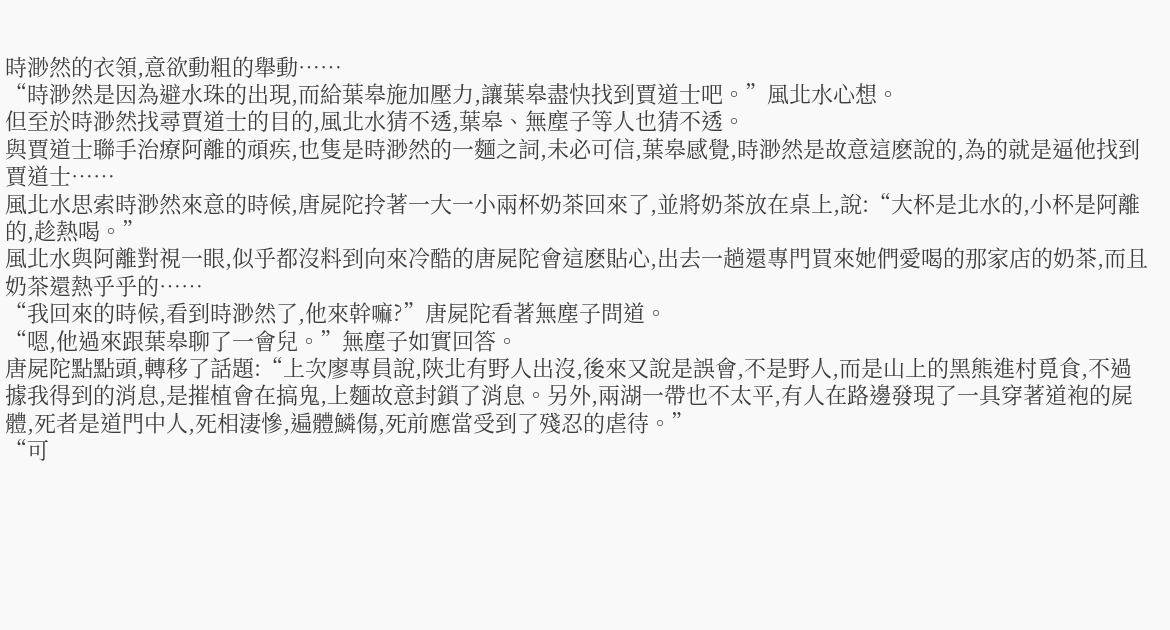時渺然的衣領,意欲動粗的舉動……
“時渺然是因為避水珠的出現,而給葉皋施加壓力,讓葉皋盡快找到賈道士吧。”風北水心想。
但至於時渺然找尋賈道士的目的,風北水猜不透,葉皋、無塵子等人也猜不透。
與賈道士聯手治療阿離的頑疾,也隻是時渺然的一麵之詞,未必可信,葉皋感覺,時渺然是故意這麽說的,為的就是逼他找到賈道士……
風北水思索時渺然來意的時候,唐屍陀拎著一大一小兩杯奶茶回來了,並將奶茶放在桌上,說:“大杯是北水的,小杯是阿離的,趁熱喝。”
風北水與阿離對視一眼,似乎都沒料到向來冷酷的唐屍陀會這麽貼心,出去一趟還專門買來她們愛喝的那家店的奶茶,而且奶茶還熱乎乎的……
“我回來的時候,看到時渺然了,他來幹嘛?”唐屍陀看著無塵子問道。
“嗯,他過來跟葉皋聊了一會兒。”無塵子如實回答。
唐屍陀點點頭,轉移了話題:“上次廖專員說,陝北有野人出沒,後來又說是誤會,不是野人,而是山上的黑熊進村覓食,不過據我得到的消息,是摧植會在搞鬼,上麵故意封鎖了消息。另外,兩湖一帶也不太平,有人在路邊發現了一具穿著道袍的屍體,死者是道門中人,死相淒慘,遍體鱗傷,死前應當受到了殘忍的虐待。”
“可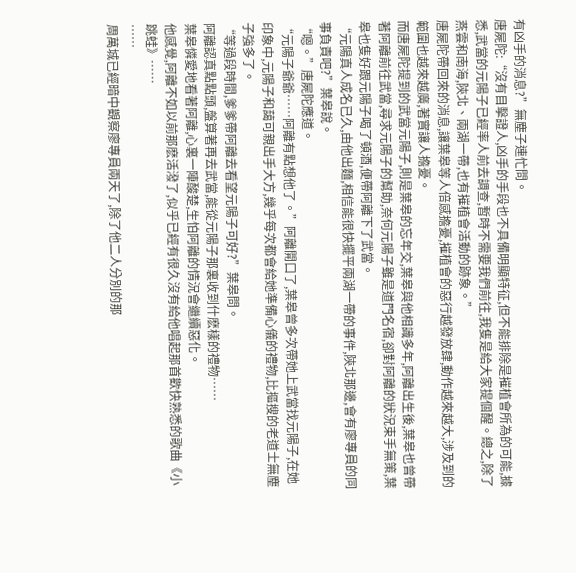有凶手的消息?”無塵子連忙問。
唐屍陀:“沒有目擊證人,凶手的手段也不具備明顯特征,但不能排除是摧植會所為的可能,據悉,武當的元陽子已經率人前去調查,暫時不需要我們前往,我隻是給大家提個醒。總之,除了燕雲和南海,陝北、兩湖一帶,也有摧植會活動的跡象。”
唐屍陀帶回來的消息,讓葉皋等人倍感擔憂,摧植會的惡行越發放肆,動作越來越大,涉及到的範圍也越來越廣,著實讓人擔憂。
而唐屍陀提到的武當元陽子,則是葉皋的忘年交,葉皋與他相識多年,阿離出生後,葉皋也曾帶著阿離前往武當,尋求元陽子的幫助,奈何元陽子雖是道門名宿,卻對阿離的狀況束手無策,葉皋也隻好跟元陽子喝了頓酒,便帶阿離下了武當。
“元陽真人成名已久,由他出麵,相信能很快擺平兩湖一帶的事件,陝北那邊,會有廖專員的同事負責吧?”葉皋說。
“嗯。”唐屍陀應道。
“元陽子爺爺……阿離有點想他了。”阿離開口了,葉皋曾多次帶她上武當找元陽子,在她印象中,元陽子和藹可親出手大方,幾乎每次都會給她準備心儀的禮物,比摳搜的老道士無塵子強多了。
“等過段時間,爹爹帶阿離去看望元陽子可好?”葉皋問。
阿離認真點點頭,盤算著再去武當,能從元陽子那裏收到什麽樣的禮物……
葉皋憐愛地看著阿離,心裏一陣酸楚,生怕阿離的情況會繼續惡化。
他感覺,阿離不如以前那麽活潑了,似乎已經有很久沒有給他唱起那首歡快熟悉的歌曲《小跳蛙》……
……
周萬城已經暗中觀察廖專員兩天了,除了他二人分別的那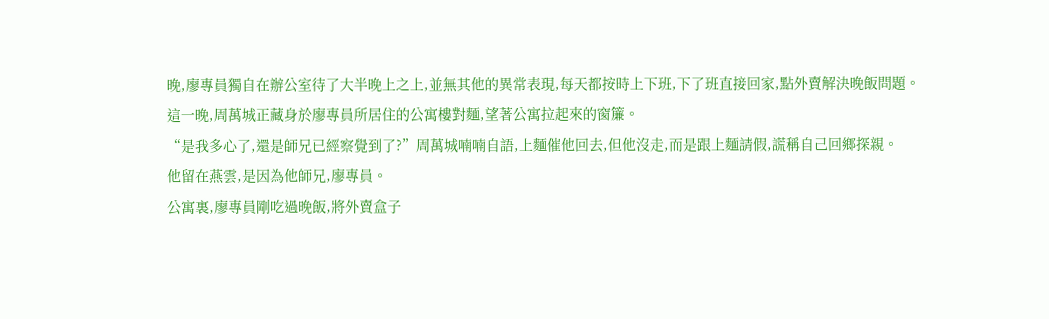晚,廖專員獨自在辦公室待了大半晚上之上,並無其他的異常表現,每天都按時上下班,下了班直接回家,點外賣解決晚飯問題。
這一晚,周萬城正藏身於廖專員所居住的公寓樓對麵,望著公寓拉起來的窗簾。
“是我多心了,還是師兄已經察覺到了?”周萬城喃喃自語,上麵催他回去,但他沒走,而是跟上麵請假,謊稱自己回鄉探親。
他留在燕雲,是因為他師兄,廖專員。
公寓裏,廖專員剛吃過晚飯,將外賣盒子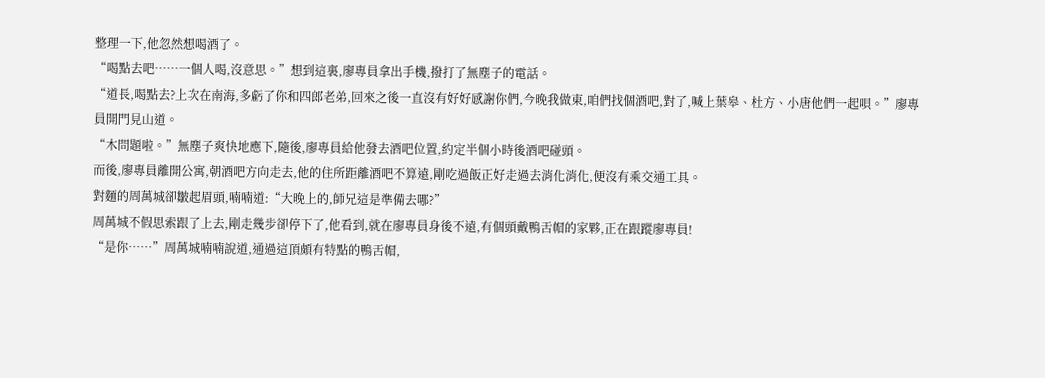整理一下,他忽然想喝酒了。
“喝點去吧……一個人喝,沒意思。”想到這裏,廖專員拿出手機,撥打了無塵子的電話。
“道長,喝點去?上次在南海,多虧了你和四郎老弟,回來之後一直沒有好好感謝你們,今晚我做東,咱們找個酒吧,對了,喊上葉皋、杜方、小唐他們一起唄。”廖專員開門見山道。
“木問題啦。”無塵子爽快地應下,隨後,廖專員給他發去酒吧位置,約定半個小時後酒吧碰頭。
而後,廖專員離開公寓,朝酒吧方向走去,他的住所距離酒吧不算遠,剛吃過飯正好走過去消化消化,便沒有乘交通工具。
對麵的周萬城卻皺起眉頭,喃喃道:“大晚上的,師兄這是準備去哪?”
周萬城不假思索跟了上去,剛走幾步卻停下了,他看到,就在廖專員身後不遠,有個頭戴鴨舌帽的家夥,正在跟蹤廖專員!
“是你……”周萬城喃喃說道,通過這頂頗有特點的鴨舌帽,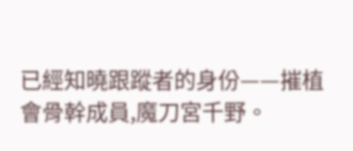已經知曉跟蹤者的身份——摧植會骨幹成員,魔刀宮千野。